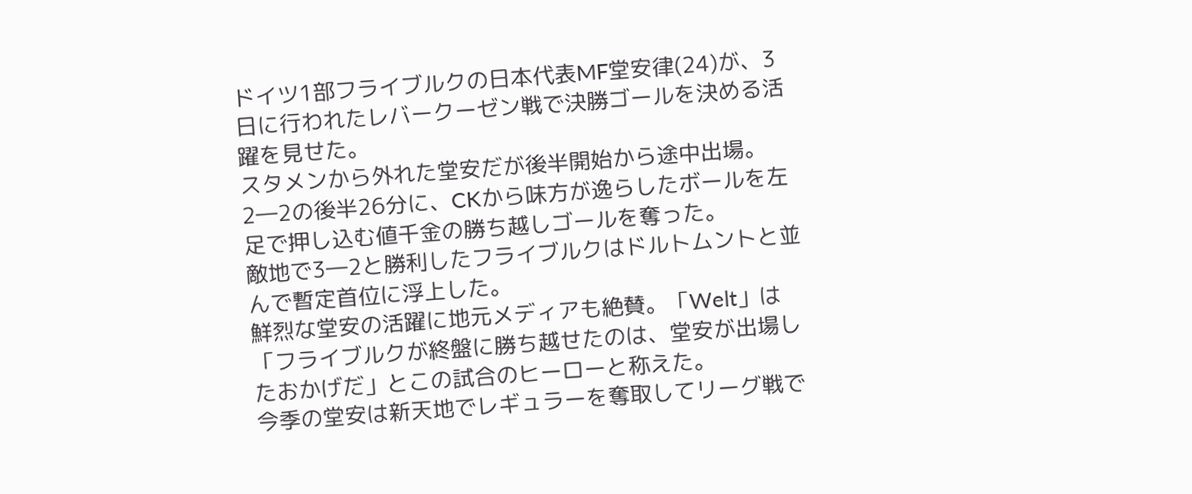ドイツ1部フライブルクの日本代表MF堂安律(24)が、3日に行われたレバークーゼン戦で決勝ゴールを決める活躍を見せた。
スタメンから外れた堂安だが後半開始から途中出場。2―2の後半26分に、CKから味方が逸らしたボールを左足で押し込む値千金の勝ち越しゴールを奪った。
敵地で3―2と勝利したフライブルクはドルトムントと並んで暫定首位に浮上した。
鮮烈な堂安の活躍に地元メディアも絶賛。「Welt」は「フライブルクが終盤に勝ち越せたのは、堂安が出場したおかげだ」とこの試合のヒーローと称えた。
今季の堂安は新天地でレギュラーを奪取してリーグ戦で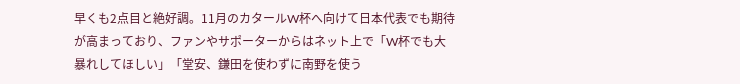早くも2点目と絶好調。11月のカタールW杯へ向けて日本代表でも期待が高まっており、ファンやサポーターからはネット上で「W杯でも大暴れしてほしい」「堂安、鎌田を使わずに南野を使う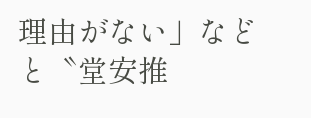理由がない」などと〝堂安推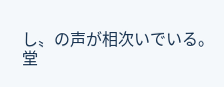し〟の声が相次いでいる。
堂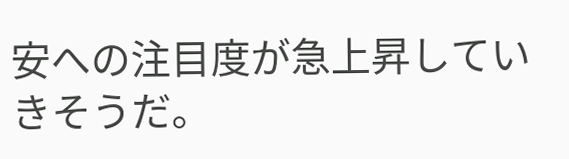安への注目度が急上昇していきそうだ。